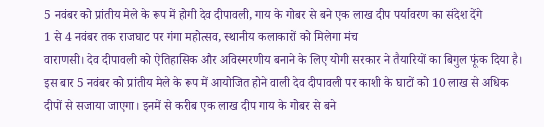5 नवंबर को प्रांतीय मेले के रूप में होगी देव दीपावली, गाय के गोबर से बने एक लाख दीप पर्यावरण का संदेश देंगे
1 से 4 नवंबर तक राजघाट पर गंगा महोत्सव, स्थानीय कलाकारों को मिलेगा मंच
वाराणसी। देव दीपावली को ऐतिहासिक और अविस्मरणीय बनाने के लिए योगी सरकार ने तैयारियों का बिगुल फूंक दिया है। इस बार 5 नवंबर को प्रांतीय मेले के रूप में आयोजित होने वाली देव दीपावली पर काशी के घाटों को 10 लाख से अधिक दीपों से सजाया जाएगा। इनमें से करीब एक लाख दीप गाय के गोबर से बने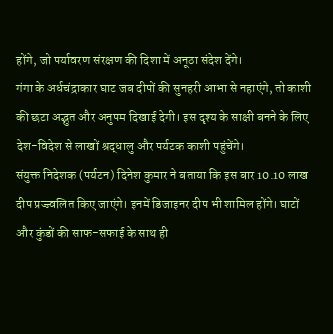होंगे, जो पर्यावरण संरक्षण की दिशा में अनूठा संदेश देंगे।
गंगा के अर्धचंद्राकार घाट जब दीपों की सुनहरी आभा से नहाएंगे, तो काशी की छटा अद्भुत और अनुपम दिखाई देगी। इस दृश्य के साक्षी बनने के लिए देश-विदेश से लाखों श्रद्धालु और पर्यटक काशी पहुंचेंगे।
संयुक्त निदेशक (पर्यटन) दिनेश कुमार ने बताया कि इस बार 10.10 लाख दीप प्रज्ज्वलित किए जाएंगे। इनमें डिजाइनर दीप भी शामिल होंगे। घाटों और कुंडों की साफ-सफाई के साथ ही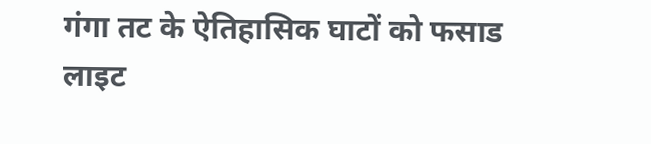गंगा तट के ऐतिहासिक घाटों को फसाड लाइट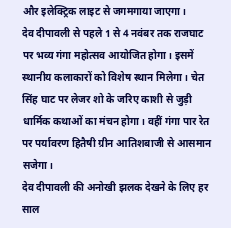और इलेक्ट्रिक लाइट से जगमगाया जाएगा।
देव दीपावली से पहले 1 से 4 नवंबर तक राजघाट पर भव्य गंगा महोत्सव आयोजित होगा। इसमें स्थानीय कलाकारों को विशेष स्थान मिलेगा। चेत सिंह घाट पर लेजर शो के जरिए काशी से जुड़ी धार्मिक कथाओं का मंचन होगा। वहीं गंगा पार रेत पर पर्यावरण हितैषी ग्रीन आतिशबाजी से आसमान सजेगा।
देव दीपावली की अनोखी झलक देखने के लिए हर साल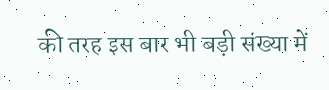की तरह इस बार भी बड़ी संख्या में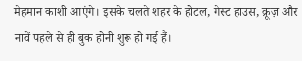मेहमान काशी आएंगे। इसके चलते शहर के होटल, गेस्ट हाउस, क्रूज़ और नावें पहले से ही बुक होनी शुरू हो गई हैं।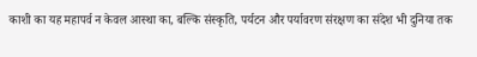काशी का यह महापर्व न केवल आस्था का, बल्कि संस्कृति, पर्यटन और पर्यावरण संरक्षण का संदेश भी दुनिया तक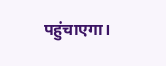पहुंचाएगा।